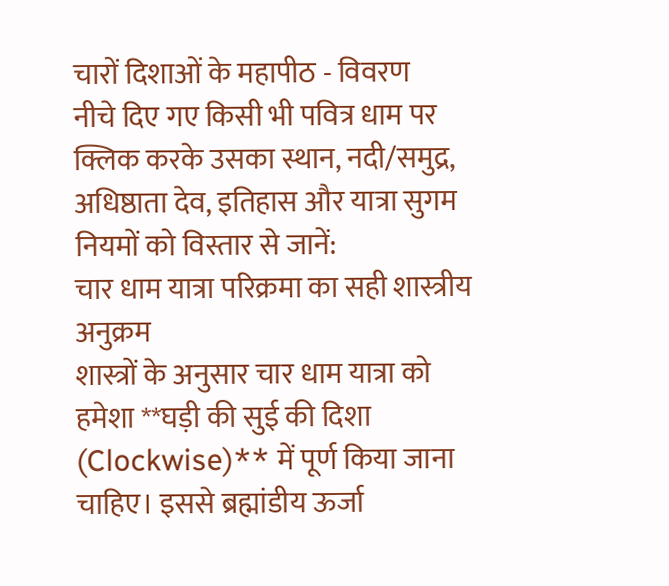चारों दिशाओं के महापीठ - विवरण
नीचे दिए गए किसी भी पवित्र धाम पर क्लिक करके उसका स्थान, नदी/समुद्र, अधिष्ठाता देव, इतिहास और यात्रा सुगम नियमों को विस्तार से जानें:
चार धाम यात्रा परिक्रमा का सही शास्त्रीय अनुक्रम
शास्त्रों के अनुसार चार धाम यात्रा को हमेशा **घड़ी की सुई की दिशा (Clockwise)** में पूर्ण किया जाना चाहिए। इससे ब्रह्मांडीय ऊर्जा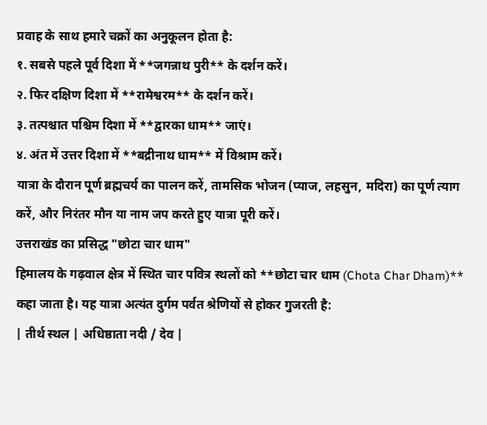प्रवाह के साथ हमारे चक्रों का अनुकूलन होता है:
१. सबसे पहले पूर्व दिशा में **जगन्नाथ पुरी** के दर्शन करें।
२. फिर दक्षिण दिशा में **रामेश्वरम** के दर्शन करें।
३. तत्पश्चात पश्चिम दिशा में **द्वारका धाम** जाएं।
४. अंत में उत्तर दिशा में **बद्रीनाथ धाम** में विश्राम करें।
यात्रा के दौरान पूर्ण ब्रह्मचर्य का पालन करें, तामसिक भोजन (प्याज, लहसुन, मदिरा) का पूर्ण त्याग करें, और निरंतर मौन या नाम जप करते हुए यात्रा पूरी करें।
उत्तराखंड का प्रसिद्ध "छोटा चार धाम"
हिमालय के गढ़वाल क्षेत्र में स्थित चार पवित्र स्थलों को **छोटा चार धाम (Chota Char Dham)** कहा जाता है। यह यात्रा अत्यंत दुर्गम पर्वत श्रेणियों से होकर गुजरती है:
| तीर्थ स्थल | अधिष्ठाता नदी / देव |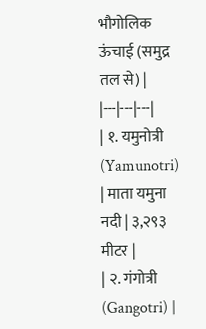भौगोलिक ऊंचाई (समुद्र तल से) |
|---|---|---|
| १. यमुनोत्री (Yamunotri) | माता यमुना नदी | ३,२९३ मीटर |
| २. गंगोत्री (Gangotri) |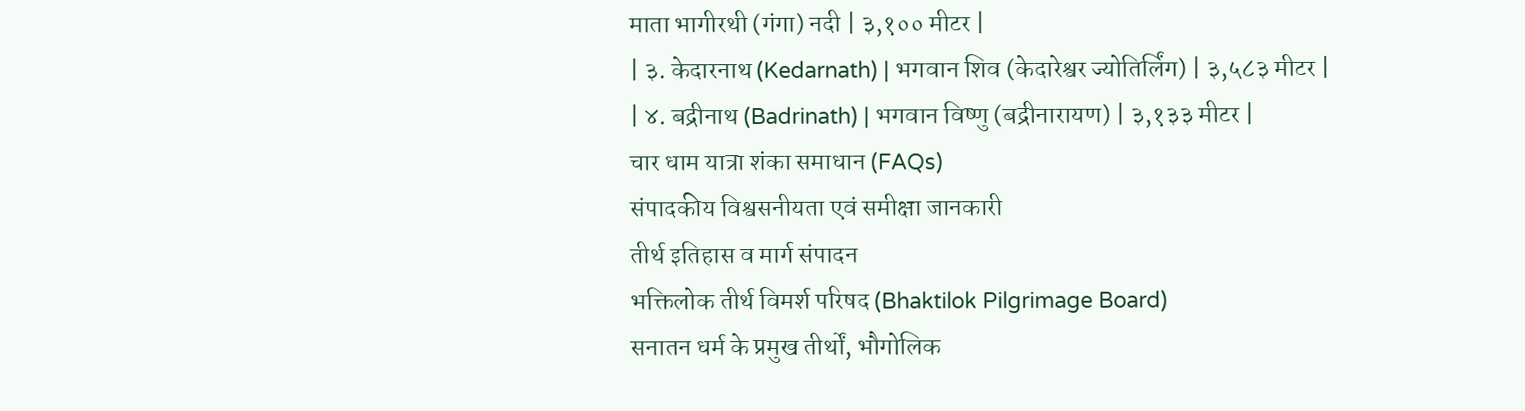माता भागीरथी (गंगा) नदी | ३,१०० मीटर |
| ३. केदारनाथ (Kedarnath) | भगवान शिव (केदारेश्वर ज्योतिर्लिंग) | ३,५८३ मीटर |
| ४. बद्रीनाथ (Badrinath) | भगवान विष्णु (बद्रीनारायण) | ३,१३३ मीटर |
चार धाम यात्रा शंका समाधान (FAQs)
संपादकीय विश्वसनीयता एवं समीक्षा जानकारी
तीर्थ इतिहास व मार्ग संपादन
भक्तिलोक तीर्थ विमर्श परिषद (Bhaktilok Pilgrimage Board)
सनातन धर्म के प्रमुख तीर्थों, भौगोलिक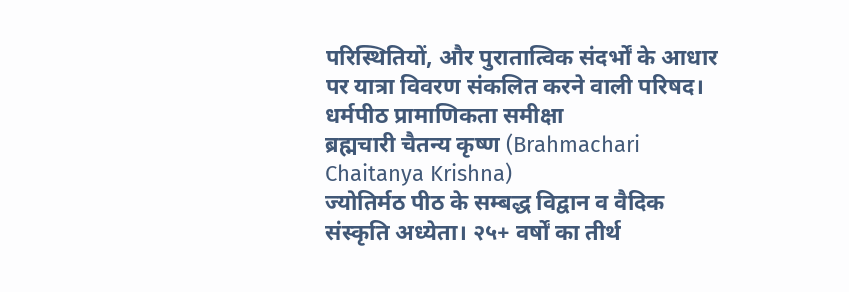परिस्थितियों, और पुरातात्विक संदर्भों के आधार पर यात्रा विवरण संकलित करने वाली परिषद।
धर्मपीठ प्रामाणिकता समीक्षा
ब्रह्मचारी चैतन्य कृष्ण (Brahmachari Chaitanya Krishna)
ज्योतिर्मठ पीठ के सम्बद्ध विद्वान व वैदिक संस्कृति अध्येता। २५+ वर्षों का तीर्थ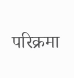परिक्रमा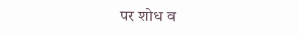पर शोध व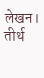लेखन।
तीर्थ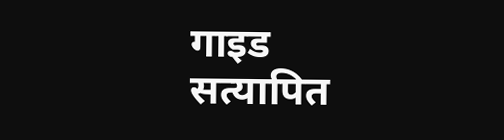गाइड सत्यापित